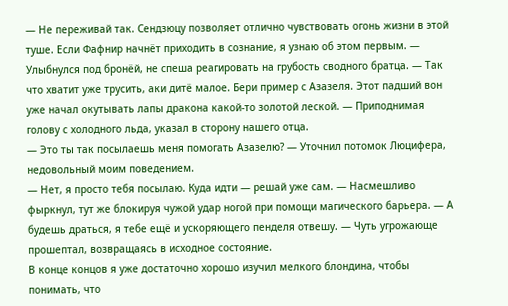— Не переживай так. Сендзюцу позволяет отлично чувствовать огонь жизни в этой туше. Если Фафнир начнёт приходить в сознание, я узнаю об этом первым. — Улыбнулся под бронёй, не спеша реагировать на грубость сводного братца. — Так что хватит уже трусить, аки дитё малое. Бери пример с Азазеля. Этот падший вон уже начал окутывать лапы дракона какой-то золотой леской. — Приподнимая голову с холодного льда, указал в сторону нашего отца.
— Это ты так посылаешь меня помогать Азазелю? — Уточнил потомок Люцифера, недовольный моим поведением.
— Нет, я просто тебя посылаю. Куда идти — решай уже сам. — Насмешливо фыркнул, тут же блокируя чужой удар ногой при помощи магического барьера. — А будешь драться, я тебе ещё и ускоряющего пенделя отвешу. — Чуть угрожающе прошептал, возвращаясь в исходное состояние.
В конце концов я уже достаточно хорошо изучил мелкого блондина, чтобы понимать, что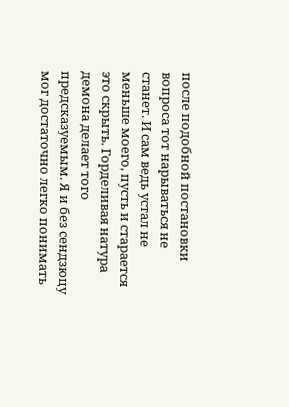после подобной постановки вопроса тот нарываться не станет. И сам ведь устал не меньше моего, пусть и старается это скрыть. Горделивая натура демона делает того предсказуемым. Я и без сендзюцу мог достаточно легко понимать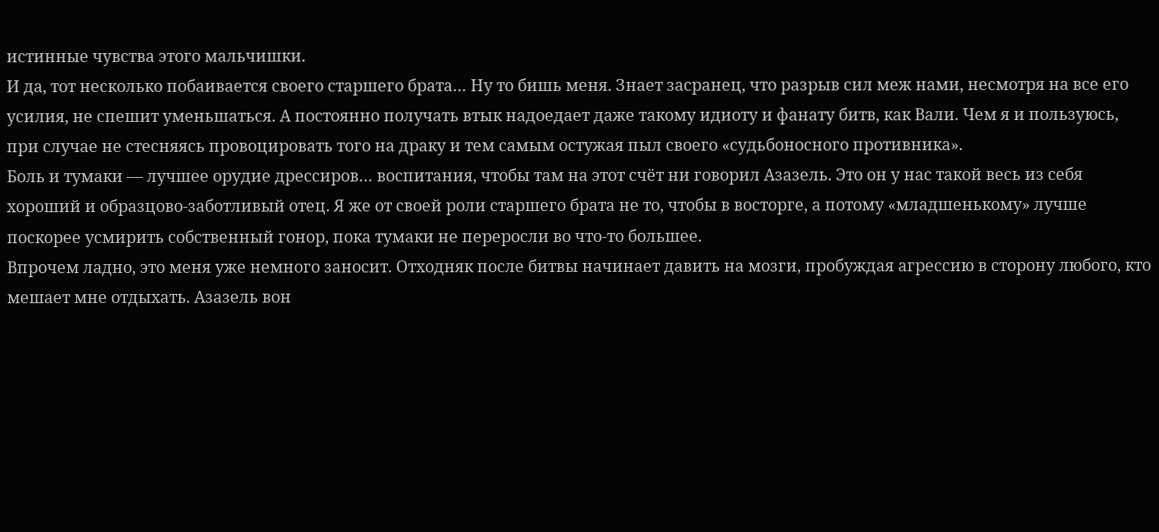истинные чувства этого мальчишки.
И да, тот несколько побаивается своего старшего брата… Ну то бишь меня. Знает засранец, что разрыв сил меж нами, несмотря на все его усилия, не спешит уменьшаться. А постоянно получать втык надоедает даже такому идиоту и фанату битв, как Вали. Чем я и пользуюсь, при случае не стесняясь провоцировать того на драку и тем самым остужая пыл своего «судьбоносного противника».
Боль и тумаки — лучшее орудие дрессиров… воспитания, чтобы там на этот счёт ни говорил Азазель. Это он у нас такой весь из себя хороший и образцово-заботливый отец. Я же от своей роли старшего брата не то, чтобы в восторге, а потому «младшенькому» лучше поскорее усмирить собственный гонор, пока тумаки не переросли во что-то большее.
Впрочем ладно, это меня уже немного заносит. Отходняк после битвы начинает давить на мозги, пробуждая агрессию в сторону любого, кто мешает мне отдыхать. Азазель вон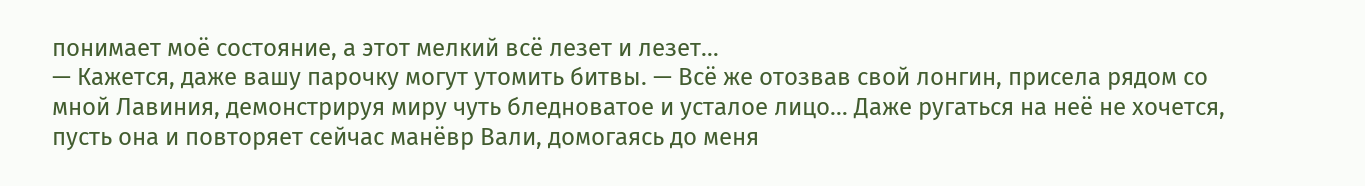понимает моё состояние, а этот мелкий всё лезет и лезет…
— Кажется, даже вашу парочку могут утомить битвы. — Всё же отозвав свой лонгин, присела рядом со мной Лавиния, демонстрируя миру чуть бледноватое и усталое лицо… Даже ругаться на неё не хочется, пусть она и повторяет сейчас манёвр Вали, домогаясь до меня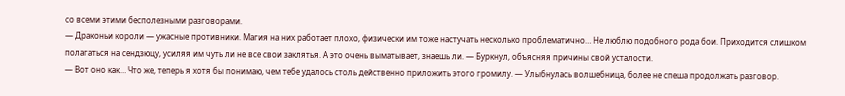со всеми этими бесполезными разговорами.
— Драконьи короли — ужасные противники. Магия на них работает плохо, физически им тоже настучать несколько проблематично… Не люблю подобного рода бои. Приходится слишком полагаться на сендзюцу, усиляя им чуть ли не все свои заклятья. А это очень выматывает, знаешь ли. — Буркнул, объясняя причины свой усталости.
— Вот оно как… Что же, теперь я хотя бы понимаю, чем тебе удалось столь действенно приложить этого громилу. — Улыбнулась волшебница, более не спеша продолжать разговор.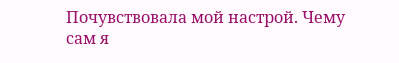Почувствовала мой настрой. Чему сам я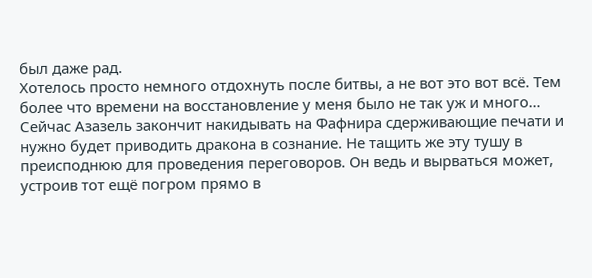был даже рад.
Хотелось просто немного отдохнуть после битвы, а не вот это вот всё. Тем более что времени на восстановление у меня было не так уж и много… Сейчас Азазель закончит накидывать на Фафнира сдерживающие печати и нужно будет приводить дракона в сознание. Не тащить же эту тушу в преисподнюю для проведения переговоров. Он ведь и вырваться может, устроив тот ещё погром прямо в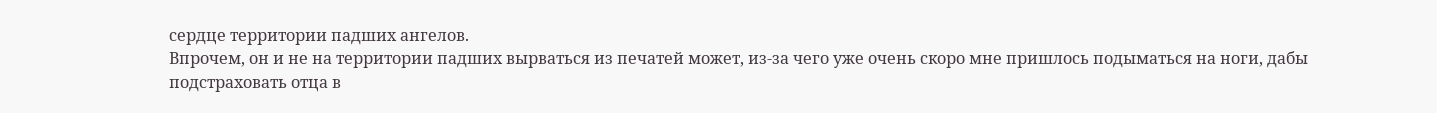сердце территории падших ангелов.
Впрочем, он и не на территории падших вырваться из печатей может, из-за чего уже очень скоро мне пришлось подыматься на ноги, дабы подстраховать отца в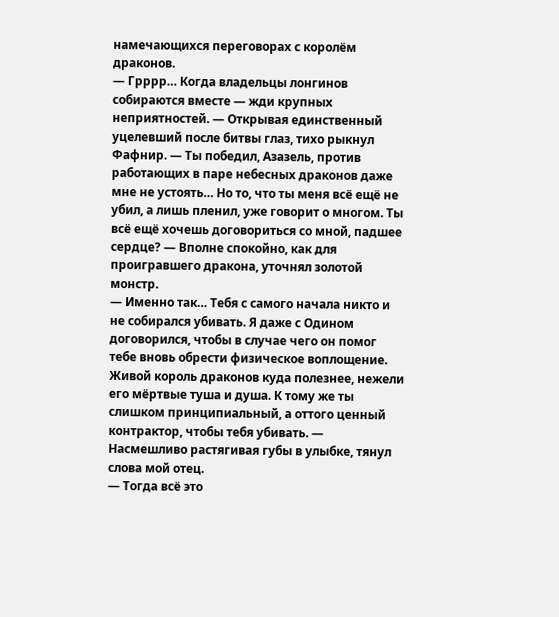намечающихся переговорах с королём драконов.
— Грррр… Когда владельцы лонгинов собираются вместе — жди крупных неприятностей. — Открывая единственный уцелевший после битвы глаз, тихо рыкнул Фафнир. — Ты победил, Азазель, против работающих в паре небесных драконов даже мне не устоять… Но то, что ты меня всё ещё не убил, а лишь пленил, уже говорит о многом. Ты всё ещё хочешь договориться со мной, падшее сердце? — Вполне спокойно, как для проигравшего дракона, уточнял золотой монстр.
— Именно так… Тебя с самого начала никто и не собирался убивать. Я даже с Одином договорился, чтобы в случае чего он помог тебе вновь обрести физическое воплощение. Живой король драконов куда полезнее, нежели его мёртвые туша и душа. К тому же ты слишком принципиальный, а оттого ценный контрактор, чтобы тебя убивать. — Насмешливо растягивая губы в улыбке, тянул слова мой отец.
— Тогда всё это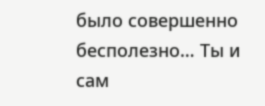было совершенно бесполезно… Ты и сам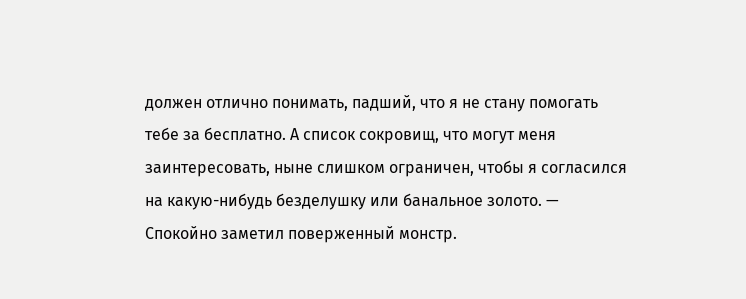должен отлично понимать, падший, что я не стану помогать тебе за бесплатно. А список сокровищ, что могут меня заинтересовать, ныне слишком ограничен, чтобы я согласился на какую-нибудь безделушку или банальное золото. — Спокойно заметил поверженный монстр.